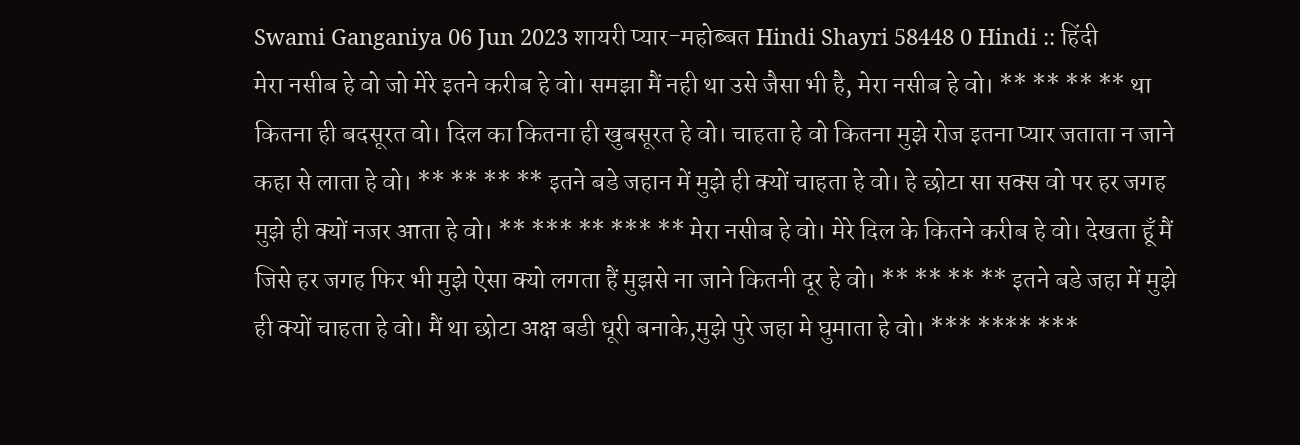Swami Ganganiya 06 Jun 2023 शायरी प्यार-महोब्बत Hindi Shayri 58448 0 Hindi :: हिंदी
मेरा नसीब हे वो जो मेरे इतने करीब हे वो। समझा मैं नही था उसे जैसा भी है, मेरा नसीब हे वो। ** ** ** ** था कितना ही बदसूरत वो। दिल का कितना ही खुबसूरत हे वो। चाहता हे वो कितना मुझे रोज इतना प्यार जताता न जाने कहा से लाता हे वो। ** ** ** ** इतने बडे जहान में मुझे ही क्यों चाहता हे वो। हे छोटा सा सक्स वो पर हर जगह मुझे ही क्यों नजर आता हे वो। ** *** ** *** ** मेरा नसीब हे वो। मेरे दिल के कितने करीब हे वो। देखता हूँ मैं जिसे हर जगह फिर भी मुझे ऐसा क्यो लगता हैं मुझसे ना जाने कितनी दूर हे वो। ** ** ** ** इतने बडे जहा में मुझे ही क्यों चाहता हे वो। मैं था छोटा अक्ष बडी धूरी बनाके,मुझे पुरे जहा मे घुमाता हे वो। *** **** ***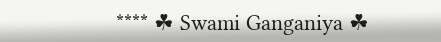**** ☘ Swami Ganganiya ☘